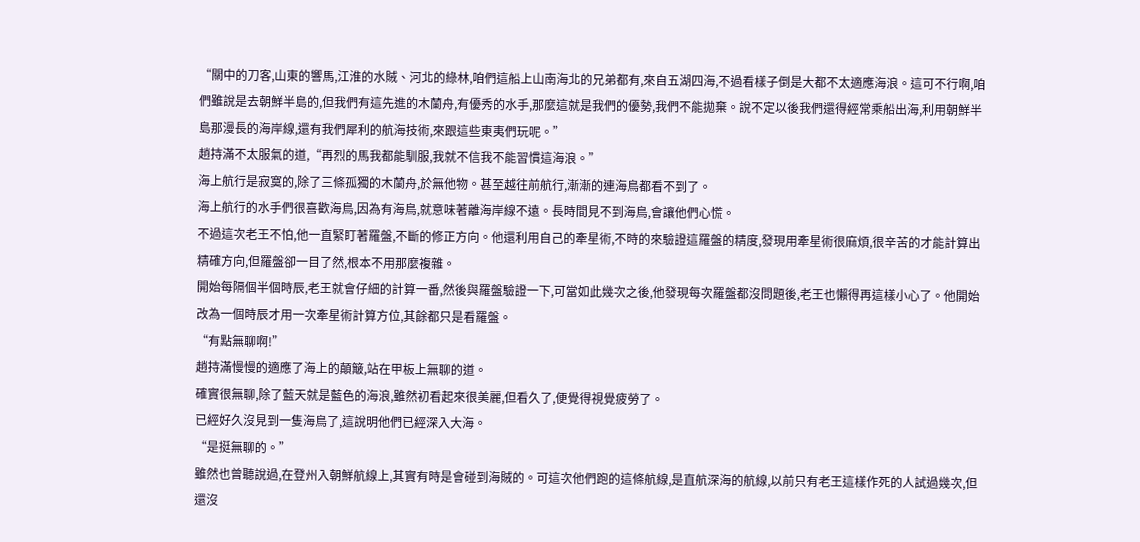“關中的刀客,山東的響馬,江淮的水賊、河北的綠林,咱們這船上山南海北的兄弟都有,來自五湖四海,不過看樣子倒是大都不太適應海浪。這可不行啊,咱們雖說是去朝鮮半島的,但我們有這先進的木蘭舟,有優秀的水手,那麼這就是我們的優勢,我們不能拋棄。說不定以後我們還得經常乘船出海,利用朝鮮半島那漫長的海岸線,還有我們犀利的航海技術,來跟這些東夷們玩呢。”
趙持滿不太服氣的道,“再烈的馬我都能馴服,我就不信我不能習慣這海浪。”
海上航行是寂寞的,除了三條孤獨的木蘭舟,於無他物。甚至越往前航行,漸漸的連海鳥都看不到了。
海上航行的水手們很喜歡海鳥,因為有海鳥,就意味著離海岸線不遠。長時間見不到海鳥,會讓他們心慌。
不過這次老王不怕,他一直緊盯著羅盤,不斷的修正方向。他還利用自己的牽星術,不時的來驗證這羅盤的精度,發現用牽星術很麻煩,很辛苦的才能計算出精確方向,但羅盤卻一目了然,根本不用那麼複雜。
開始每隔個半個時辰,老王就會仔細的計算一番,然後與羅盤驗證一下,可當如此幾次之後,他發現每次羅盤都沒問題後,老王也懶得再這樣小心了。他開始改為一個時辰才用一次牽星術計算方位,其餘都只是看羅盤。
“有點無聊啊!”
趙持滿慢慢的適應了海上的顛簸,站在甲板上無聊的道。
確實很無聊,除了藍天就是藍色的海浪,雖然初看起來很美麗,但看久了,便覺得視覺疲勞了。
已經好久沒見到一隻海鳥了,這說明他們已經深入大海。
“是挺無聊的。”
雖然也曾聽說過,在登州入朝鮮航線上,其實有時是會碰到海賊的。可這次他們跑的這條航線,是直航深海的航線,以前只有老王這樣作死的人試過幾次,但還沒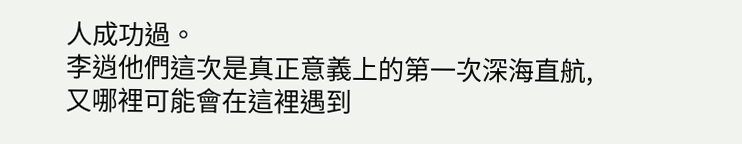人成功過。
李逍他們這次是真正意義上的第一次深海直航,又哪裡可能會在這裡遇到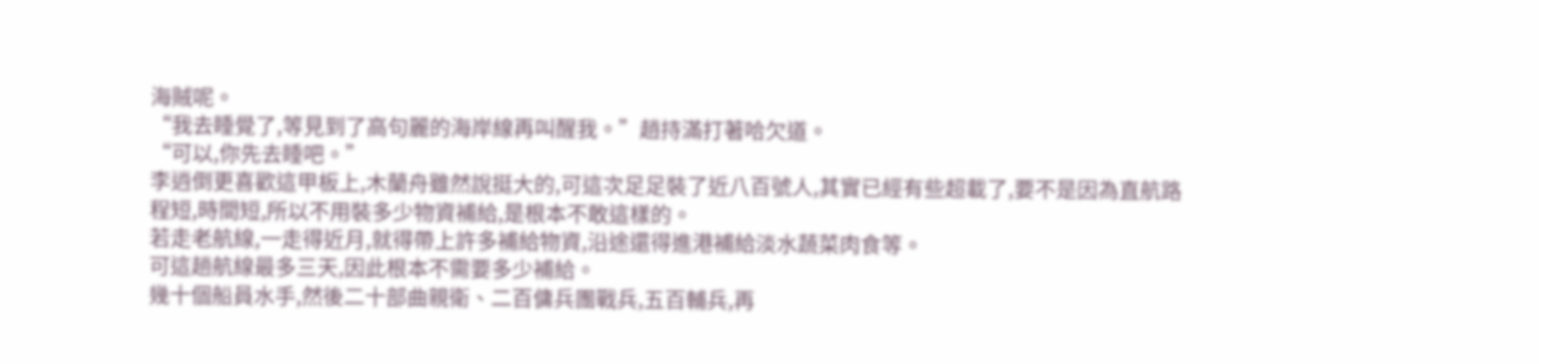海賊呢。
“我去睡覺了,等見到了高句麗的海岸線再叫醒我。”趙持滿打著哈欠道。
“可以,你先去睡吧。”
李逍倒更喜歡這甲板上,木蘭舟雖然說挺大的,可這次足足裝了近八百號人,其實已經有些超載了,要不是因為直航路程短,時間短,所以不用裝多少物資補給,是根本不敢這樣的。
若走老航線,一走得近月,就得帶上許多補給物資,沿途還得進港補給淡水蔬菜肉食等。
可這趟航線最多三天,因此根本不需要多少補給。
幾十個船員水手,然後二十部曲親衛、二百傭兵團戰兵,五百輔兵,再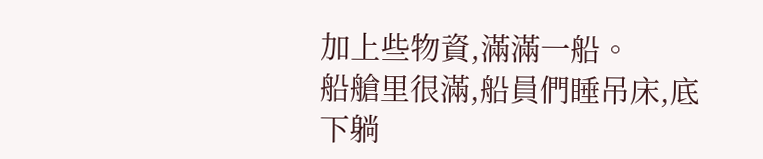加上些物資,滿滿一船。
船艙里很滿,船員們睡吊床,底下躺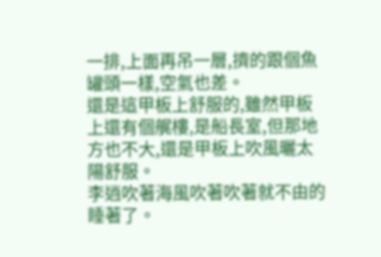一排,上面再吊一層,擠的跟個魚罐頭一樣,空氣也差。
還是這甲板上舒服的,雖然甲板上還有個艉樓,是船長室,但那地方也不大,還是甲板上吹風曬太陽舒服。
李逍吹著海風吹著吹著就不由的睡著了。